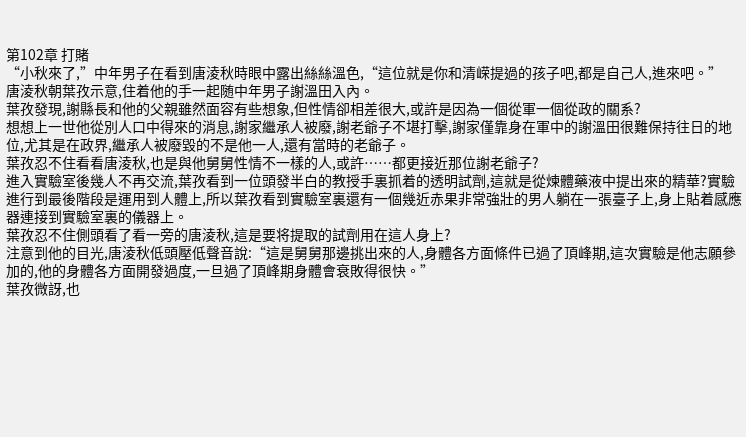第102章 打賭
“小秋來了,”中年男子在看到唐淩秋時眼中露出絲絲溫色,“這位就是你和清嵘提過的孩子吧,都是自己人,進來吧。”
唐淩秋朝葉孜示意,住着他的手一起随中年男子謝溫田入內。
葉孜發現,謝縣長和他的父親雖然面容有些想象,但性情卻相差很大,或許是因為一個從軍一個從政的關系?
想想上一世他從別人口中得來的消息,謝家繼承人被廢,謝老爺子不堪打擊,謝家僅靠身在軍中的謝溫田很難保持往日的地位,尤其是在政界,繼承人被廢毀的不是他一人,還有當時的老爺子。
葉孜忍不住看看唐淩秋,也是與他舅舅性情不一樣的人,或許……都更接近那位謝老爺子?
進入實驗室後幾人不再交流,葉孜看到一位頭發半白的教授手裏抓着的透明試劑,這就是從煉體藥液中提出來的精華?實驗進行到最後階段是運用到人體上,所以葉孜看到實驗室裏還有一個幾近赤果非常強壯的男人躺在一張臺子上,身上貼着感應器連接到實驗室裏的儀器上。
葉孜忍不住側頭看了看一旁的唐淩秋,這是要将提取的試劑用在這人身上?
注意到他的目光,唐淩秋低頭壓低聲音說:“這是舅舅那邊挑出來的人,身體各方面條件已過了頂峰期,這次實驗是他志願參加的,他的身體各方面開發過度,一旦過了頂峰期身體會衰敗得很快。”
葉孜微訝,也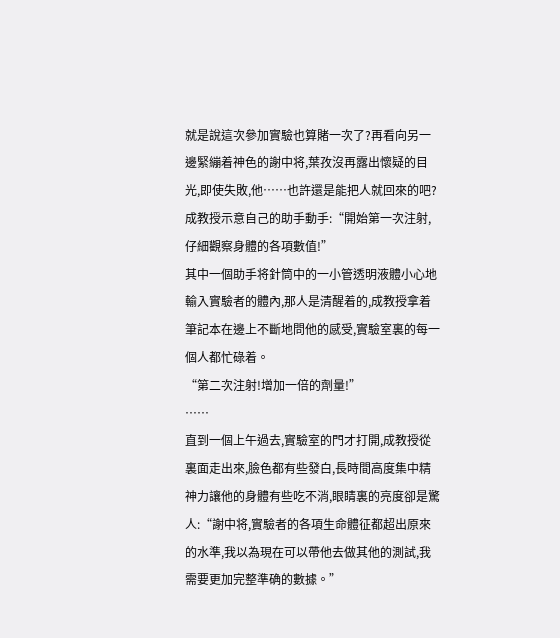就是說這次參加實驗也算賭一次了?再看向另一邊緊繃着神色的謝中将,葉孜沒再露出懷疑的目光,即使失敗,他……也許還是能把人就回來的吧?
成教授示意自己的助手動手:“開始第一次注射,仔細觀察身體的各項數值!”
其中一個助手将針筒中的一小管透明液體小心地輸入實驗者的體內,那人是清醒着的,成教授拿着筆記本在邊上不斷地問他的感受,實驗室裏的每一個人都忙碌着。
“第二次注射!增加一倍的劑量!”
……
直到一個上午過去,實驗室的門才打開,成教授從裏面走出來,臉色都有些發白,長時間高度集中精神力讓他的身體有些吃不消,眼睛裏的亮度卻是驚人:“謝中将,實驗者的各項生命體征都超出原來的水準,我以為現在可以帶他去做其他的測試,我需要更加完整準确的數據。”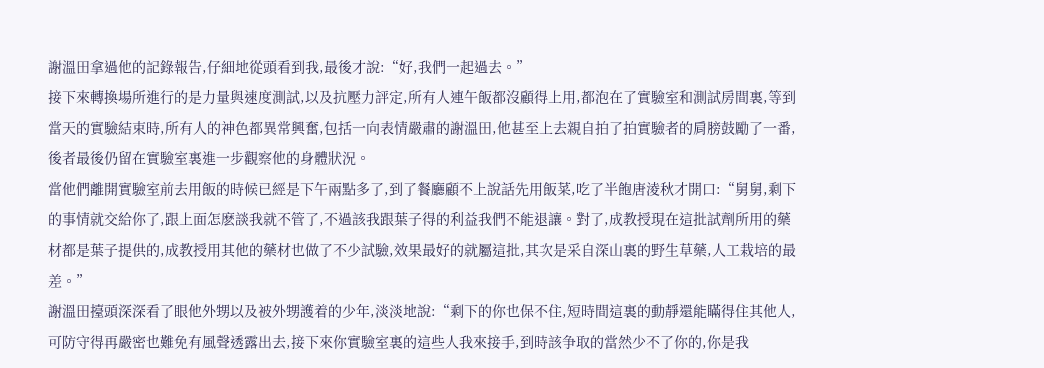謝溫田拿過他的記錄報告,仔細地從頭看到我,最後才說:“好,我們一起過去。”
接下來轉換場所進行的是力量與速度測試,以及抗壓力評定,所有人連午飯都沒顧得上用,都泡在了實驗室和測試房間裏,等到當天的實驗結束時,所有人的神色都異常興奮,包括一向表情嚴肅的謝溫田,他甚至上去親自拍了拍實驗者的肩膀鼓勵了一番,後者最後仍留在實驗室裏進一步觀察他的身體狀況。
當他們離開實驗室前去用飯的時候已經是下午兩點多了,到了餐廳顧不上說話先用飯菜,吃了半飽唐淩秋才開口:“舅舅,剩下的事情就交給你了,跟上面怎麽談我就不管了,不過該我跟葉子得的利益我們不能退讓。對了,成教授現在這批試劑所用的藥材都是葉子提供的,成教授用其他的藥材也做了不少試驗,效果最好的就屬這批,其次是采自深山裏的野生草藥,人工栽培的最差。”
謝溫田擡頭深深看了眼他外甥以及被外甥護着的少年,淡淡地說:“剩下的你也保不住,短時間這裏的動靜還能瞞得住其他人,可防守得再嚴密也難免有風聲透露出去,接下來你實驗室裏的這些人我來接手,到時該争取的當然少不了你的,你是我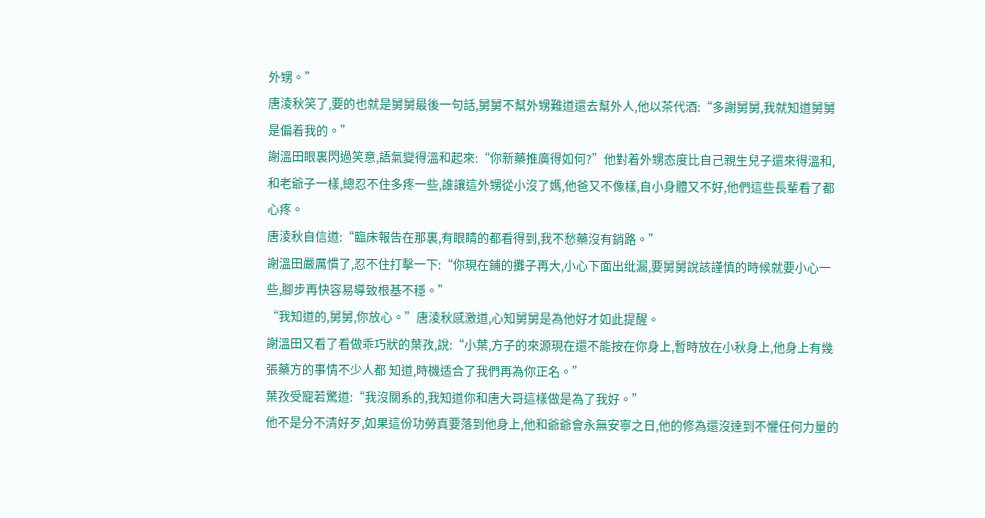外甥。”
唐淩秋笑了,要的也就是舅舅最後一句話,舅舅不幫外甥難道還去幫外人,他以茶代酒:“多謝舅舅,我就知道舅舅是偏着我的。”
謝溫田眼裏閃過笑意,語氣變得溫和起來:“你新藥推廣得如何?”他對着外甥态度比自己親生兒子還來得溫和,和老爺子一樣,總忍不住多疼一些,誰讓這外甥從小沒了媽,他爸又不像樣,自小身體又不好,他們這些長輩看了都心疼。
唐淩秋自信道:“臨床報告在那裏,有眼睛的都看得到,我不愁藥沒有銷路。”
謝溫田嚴厲慣了,忍不住打擊一下:“你現在鋪的攤子再大,小心下面出纰漏,要舅舅說該謹慎的時候就要小心一些,腳步再快容易導致根基不穩。”
“我知道的,舅舅,你放心。”唐淩秋感激道,心知舅舅是為他好才如此提醒。
謝溫田又看了看做乖巧狀的葉孜,說:“小葉,方子的來源現在還不能按在你身上,暫時放在小秋身上,他身上有幾張藥方的事情不少人都 知道,時機适合了我們再為你正名。”
葉孜受寵若驚道:“我沒關系的,我知道你和唐大哥這樣做是為了我好。”
他不是分不清好歹,如果這份功勞真要落到他身上,他和爺爺會永無安寧之日,他的修為還沒達到不懼任何力量的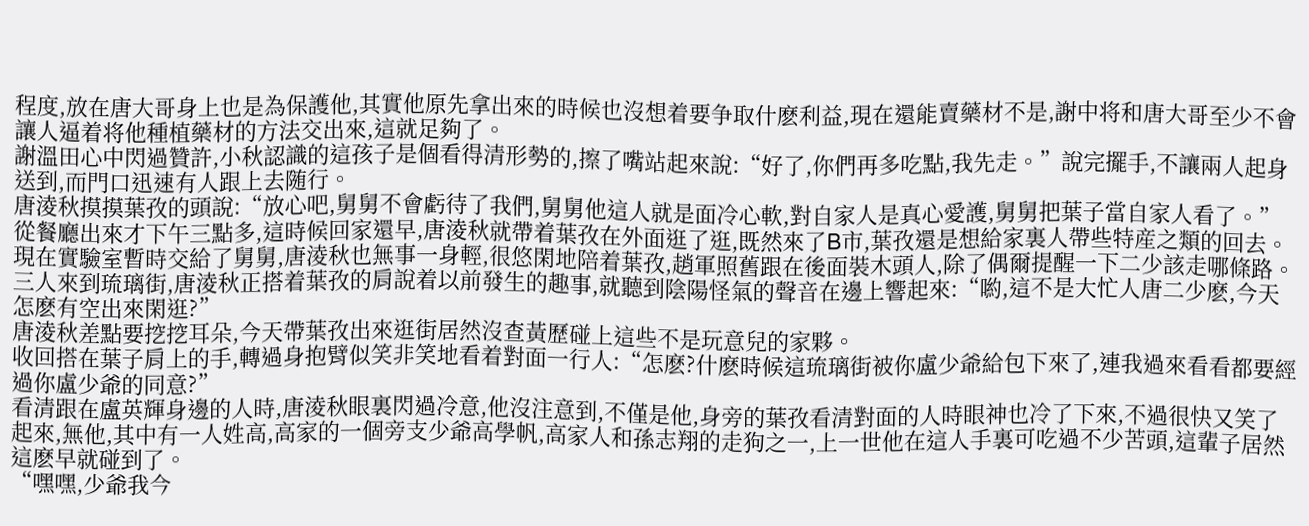程度,放在唐大哥身上也是為保護他,其實他原先拿出來的時候也沒想着要争取什麽利益,現在還能賣藥材不是,謝中将和唐大哥至少不會讓人逼着将他種植藥材的方法交出來,這就足夠了。
謝溫田心中閃過贊許,小秋認識的這孩子是個看得清形勢的,擦了嘴站起來說:“好了,你們再多吃點,我先走。”說完擺手,不讓兩人起身送到,而門口迅速有人跟上去随行。
唐淩秋摸摸葉孜的頭說:“放心吧,舅舅不會虧待了我們,舅舅他這人就是面冷心軟,對自家人是真心愛護,舅舅把葉子當自家人看了。”
從餐廳出來才下午三點多,這時候回家還早,唐淩秋就帶着葉孜在外面逛了逛,既然來了B市,葉孜還是想給家裏人帶些特産之類的回去。
現在實驗室暫時交給了舅舅,唐淩秋也無事一身輕,很悠閑地陪着葉孜,趙軍照舊跟在後面裝木頭人,除了偶爾提醒一下二少該走哪條路。
三人來到琉璃街,唐淩秋正搭着葉孜的肩說着以前發生的趣事,就聽到陰陽怪氣的聲音在邊上響起來:“喲,這不是大忙人唐二少麽,今天怎麽有空出來閑逛?”
唐淩秋差點要挖挖耳朵,今天帶葉孜出來逛街居然沒查黃歷碰上這些不是玩意兒的家夥。
收回搭在葉子肩上的手,轉過身抱臂似笑非笑地看着對面一行人:“怎麽?什麽時候這琉璃街被你盧少爺給包下來了,連我過來看看都要經過你盧少爺的同意?”
看清跟在盧英輝身邊的人時,唐淩秋眼裏閃過冷意,他沒注意到,不僅是他,身旁的葉孜看清對面的人時眼神也冷了下來,不過很快又笑了起來,無他,其中有一人姓高,高家的一個旁支少爺高學帆,高家人和孫志翔的走狗之一,上一世他在這人手裏可吃過不少苦頭,這輩子居然這麽早就碰到了。
“嘿嘿,少爺我今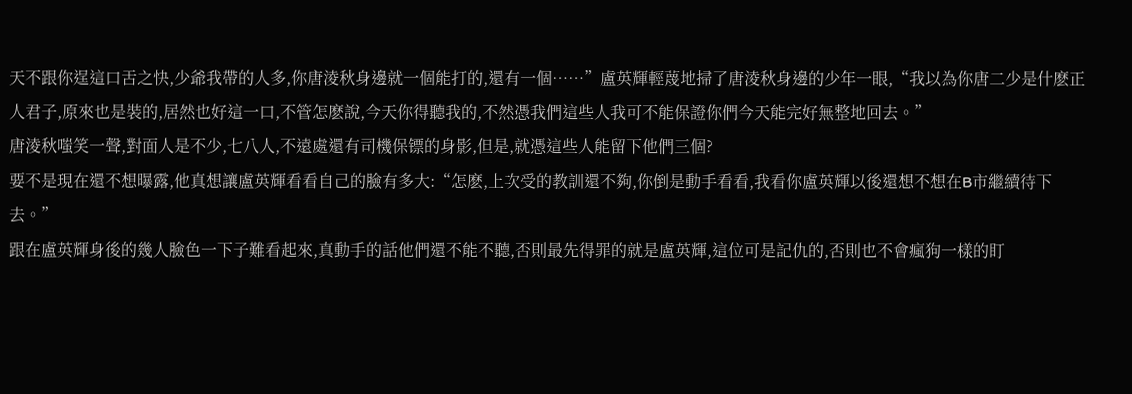天不跟你逞這口舌之快,少爺我帶的人多,你唐淩秋身邊就一個能打的,還有一個……”盧英輝輕蔑地掃了唐淩秋身邊的少年一眼,“我以為你唐二少是什麽正人君子,原來也是裝的,居然也好這一口,不管怎麽說,今天你得聽我的,不然憑我們這些人我可不能保證你們今天能完好無整地回去。”
唐淩秋嗤笑一聲,對面人是不少,七八人,不遠處還有司機保镖的身影,但是,就憑這些人能留下他們三個?
要不是現在還不想曝露,他真想讓盧英輝看看自己的臉有多大:“怎麽,上次受的教訓還不夠,你倒是動手看看,我看你盧英輝以後還想不想在B市繼續待下去。”
跟在盧英輝身後的幾人臉色一下子難看起來,真動手的話他們還不能不聽,否則最先得罪的就是盧英輝,這位可是記仇的,否則也不會瘋狗一樣的盯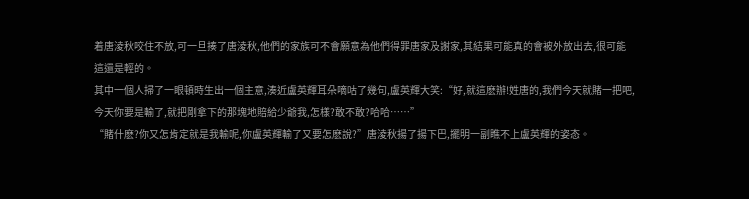着唐淩秋咬住不放,可一旦揍了唐淩秋,他們的家族可不會願意為他們得罪唐家及謝家,其結果可能真的會被外放出去,很可能這還是輕的。
其中一個人掃了一眼頓時生出一個主意,湊近盧英輝耳朵嘀咕了幾句,盧英輝大笑:“好,就這麽辦!姓唐的,我們今天就賭一把吧,今天你要是輸了,就把剛拿下的那塊地賠給少爺我,怎樣?敢不敢?哈哈……”
“賭什麽?你又怎肯定就是我輸呢,你盧英輝輸了又要怎麽說?”唐淩秋揚了揚下巴,擺明一副瞧不上盧英輝的姿态。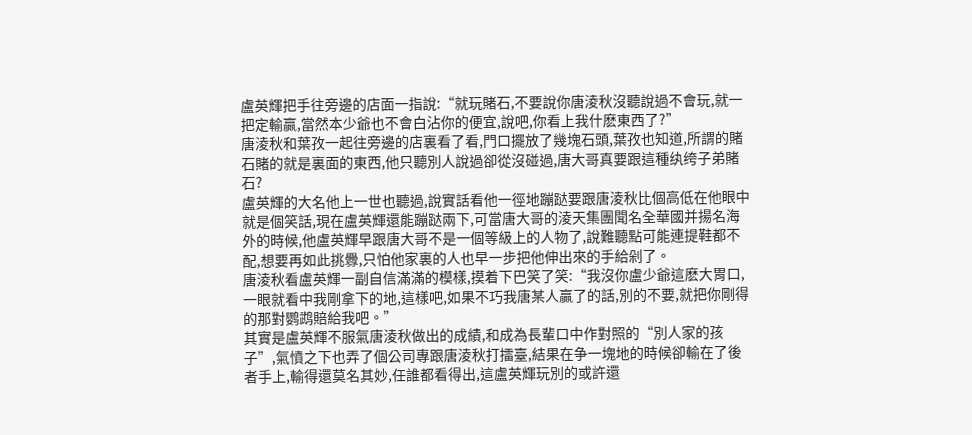盧英輝把手往旁邊的店面一指說:“就玩賭石,不要說你唐淩秋沒聽說過不會玩,就一把定輸贏,當然本少爺也不會白沾你的便宜,說吧,你看上我什麽東西了?”
唐淩秋和葉孜一起往旁邊的店裏看了看,門口擺放了幾塊石頭,葉孜也知道,所謂的賭石賭的就是裏面的東西,他只聽別人說過卻從沒碰過,唐大哥真要跟這種纨绔子弟賭石?
盧英輝的大名他上一世也聽過,說實話看他一徑地蹦跶要跟唐淩秋比個高低在他眼中就是個笑話,現在盧英輝還能蹦跶兩下,可當唐大哥的淩天集團聞名全華國并揚名海外的時候,他盧英輝早跟唐大哥不是一個等級上的人物了,說難聽點可能連提鞋都不配,想要再如此挑釁,只怕他家裏的人也早一步把他伸出來的手給剁了。
唐淩秋看盧英輝一副自信滿滿的模樣,摸着下巴笑了笑:“我沒你盧少爺這麽大胃口,一眼就看中我剛拿下的地,這樣吧,如果不巧我唐某人贏了的話,別的不要,就把你剛得的那對鹦鹉賠給我吧。”
其實是盧英輝不服氣唐淩秋做出的成績,和成為長輩口中作對照的“別人家的孩子”,氣憤之下也弄了個公司專跟唐淩秋打擂臺,結果在争一塊地的時候卻輸在了後者手上,輸得還莫名其妙,任誰都看得出,這盧英輝玩別的或許還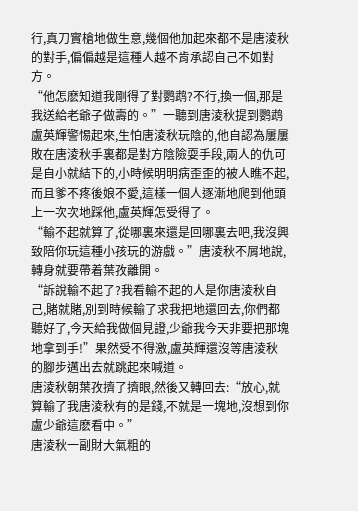行,真刀實槍地做生意,幾個他加起來都不是唐淩秋的對手,偏偏越是這種人越不肯承認自己不如對方。
“他怎麽知道我剛得了對鹦鹉?不行,換一個,那是我送給老爺子做壽的。”一聽到唐淩秋提到鹦鹉盧英輝警惕起來,生怕唐淩秋玩陰的,他自認為屢屢敗在唐淩秋手裏都是對方陰險耍手段,兩人的仇可是自小就結下的,小時候明明病歪歪的被人瞧不起,而且爹不疼後娘不愛,這樣一個人逐漸地爬到他頭上一次次地踩他,盧英輝怎受得了。
“輸不起就算了,從哪裏來還是回哪裏去吧,我沒興致陪你玩這種小孩玩的游戲。”唐淩秋不屑地說,轉身就要帶着葉孜離開。
“訴說輸不起了?我看輸不起的人是你唐淩秋自己,賭就賭,別到時候輸了求我把地還回去,你們都聽好了,今天給我做個見證,少爺我今天非要把那塊地拿到手!”果然受不得激,盧英輝還沒等唐淩秋的腳步邁出去就跳起來喊道。
唐淩秋朝葉孜擠了擠眼,然後又轉回去:“放心,就算輸了我唐淩秋有的是錢,不就是一塊地,沒想到你盧少爺這麽看中。”
唐淩秋一副財大氣粗的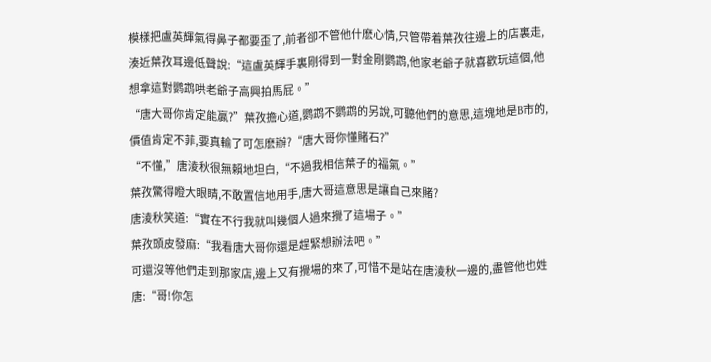模樣把盧英輝氣得鼻子都要歪了,前者卻不管他什麽心情,只管帶着葉孜往邊上的店裏走,湊近葉孜耳邊低聲說:“這盧英輝手裏剛得到一對金剛鹦鹉,他家老爺子就喜歡玩這個,他想拿這對鹦鹉哄老爺子高興拍馬屁。”
“唐大哥你肯定能贏?”葉孜擔心道,鹦鹉不鹦鹉的另說,可聽他們的意思,這塊地是B市的,價值肯定不菲,要真輸了可怎麽辦?“唐大哥你懂賭石?”
“不懂,”唐淩秋很無賴地坦白,“不過我相信葉子的福氣。”
葉孜驚得瞪大眼睛,不敢置信地用手,唐大哥這意思是讓自己來賭?
唐淩秋笑道:“實在不行我就叫幾個人過來攪了這場子。”
葉孜頭皮發麻:“我看唐大哥你還是趕緊想辦法吧。”
可還沒等他們走到那家店,邊上又有攪場的來了,可惜不是站在唐淩秋一邊的,盡管他也姓唐:“哥!你怎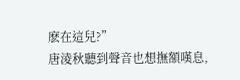麽在這兒?”
唐淩秋聽到聲音也想撫額嘆息,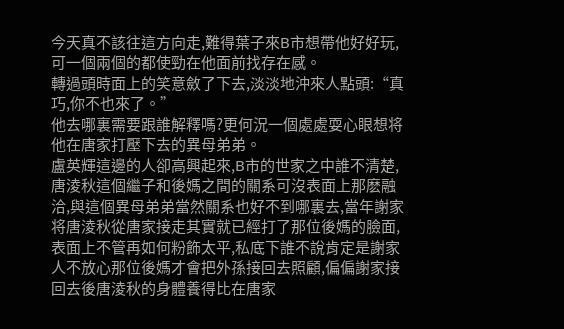今天真不該往這方向走,難得葉子來B市想帶他好好玩,可一個兩個的都使勁在他面前找存在感。
轉過頭時面上的笑意斂了下去,淡淡地沖來人點頭:“真巧,你不也來了。”
他去哪裏需要跟誰解釋嗎?更何況一個處處耍心眼想将他在唐家打壓下去的異母弟弟。
盧英輝這邊的人卻高興起來,B市的世家之中誰不清楚,唐淩秋這個繼子和後媽之間的關系可沒表面上那麽融洽,與這個異母弟弟當然關系也好不到哪裏去,當年謝家将唐淩秋從唐家接走其實就已經打了那位後媽的臉面,表面上不管再如何粉飾太平,私底下誰不說肯定是謝家人不放心那位後媽才會把外孫接回去照顧,偏偏謝家接回去後唐淩秋的身體養得比在唐家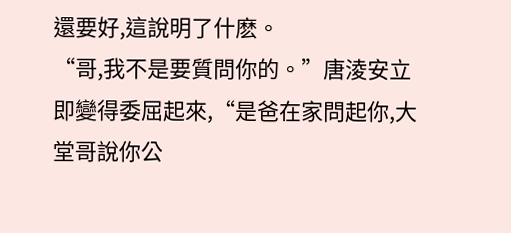還要好,這說明了什麽。
“哥,我不是要質問你的。”唐淩安立即變得委屈起來,“是爸在家問起你,大堂哥說你公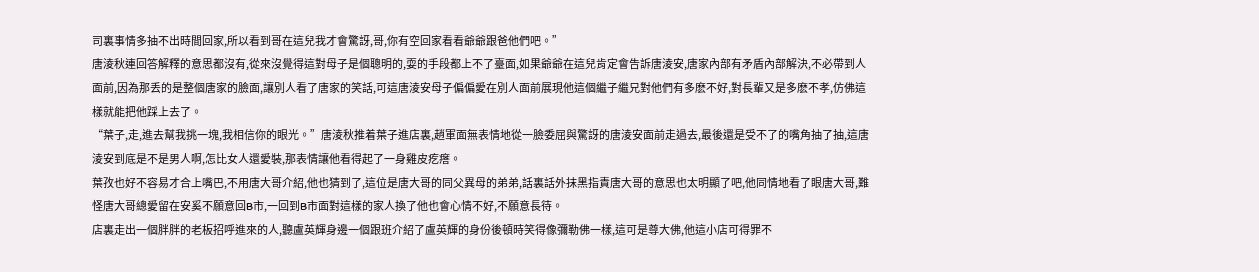司裏事情多抽不出時間回家,所以看到哥在這兒我才會驚訝,哥,你有空回家看看爺爺跟爸他們吧。”
唐淩秋連回答解釋的意思都沒有,從來沒覺得這對母子是個聰明的,耍的手段都上不了臺面,如果爺爺在這兒肯定會告訴唐淩安,唐家內部有矛盾內部解決,不必帶到人面前,因為那丢的是整個唐家的臉面,讓別人看了唐家的笑話,可這唐淩安母子偏偏愛在別人面前展現他這個繼子繼兄對他們有多麽不好,對長輩又是多麽不孝,仿佛這樣就能把他踩上去了。
“葉子,走,進去幫我挑一塊,我相信你的眼光。”唐淩秋推着葉子進店裏,趙軍面無表情地從一臉委屈與驚訝的唐淩安面前走過去,最後還是受不了的嘴角抽了抽,這唐淩安到底是不是男人啊,怎比女人還愛裝,那表情讓他看得起了一身雞皮疙瘩。
葉孜也好不容易才合上嘴巴,不用唐大哥介紹,他也猜到了,這位是唐大哥的同父異母的弟弟,話裏話外抹黑指責唐大哥的意思也太明顯了吧,他同情地看了眼唐大哥,難怪唐大哥總愛留在安奚不願意回B市,一回到B市面對這樣的家人換了他也會心情不好,不願意長待。
店裏走出一個胖胖的老板招呼進來的人,聽盧英輝身邊一個跟班介紹了盧英輝的身份後頓時笑得像彌勒佛一樣,這可是尊大佛,他這小店可得罪不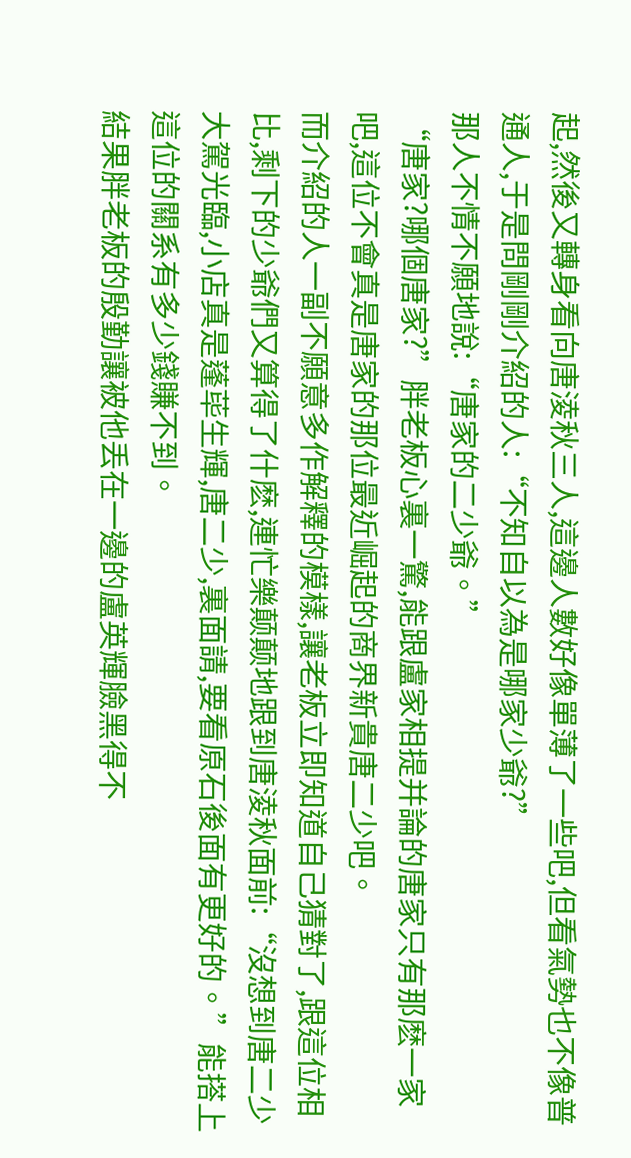起,然後又轉身看向唐淩秋三人,這邊人數好像單薄了一些吧,但看氣勢也不像普通人,于是問剛剛介紹的人:“不知自以為是哪家少爺?”
那人不情不願地說:“唐家的二少爺。”
“唐家?哪個唐家?”胖老板心裏一驚,能跟盧家相提并論的唐家只有那麽一家吧,這位不會真是唐家的那位最近崛起的商界新貴唐二少吧。
而介紹的人一副不願意多作解釋的模樣,讓老板立即知道自己猜對了,跟這位相比,剩下的少爺們又算得了什麽,連忙樂颠颠地跟到唐淩秋面前:“沒想到唐二少大駕光臨,小店真是蓬荜生輝,唐二少,裏面請,要看原石後面有更好的。”能搭上這位的關系有多少錢賺不到。
結果胖老板的殷勤讓被他丢在一邊的盧英輝臉黑得不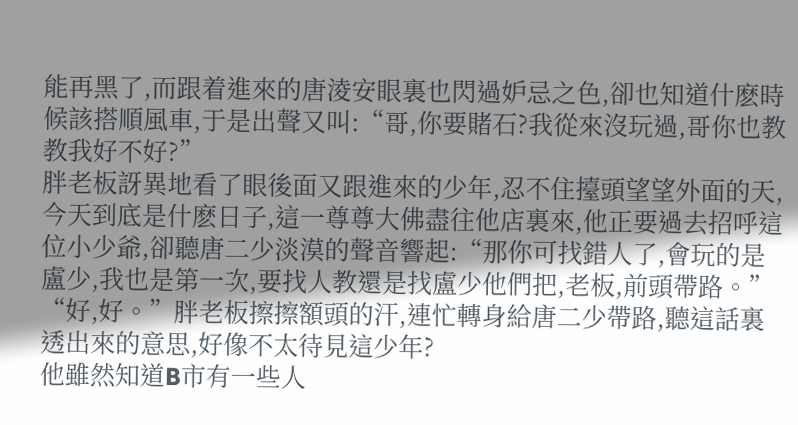能再黑了,而跟着進來的唐淩安眼裏也閃過妒忌之色,卻也知道什麽時候該搭順風車,于是出聲又叫:“哥,你要賭石?我從來沒玩過,哥你也教教我好不好?”
胖老板訝異地看了眼後面又跟進來的少年,忍不住擡頭望望外面的天,今天到底是什麽日子,這一尊尊大佛盡往他店裏來,他正要過去招呼這位小少爺,卻聽唐二少淡漠的聲音響起:“那你可找錯人了,會玩的是盧少,我也是第一次,要找人教還是找盧少他們把,老板,前頭帶路。”
“好,好。”胖老板擦擦額頭的汗,連忙轉身給唐二少帶路,聽這話裏透出來的意思,好像不太待見這少年?
他雖然知道B市有一些人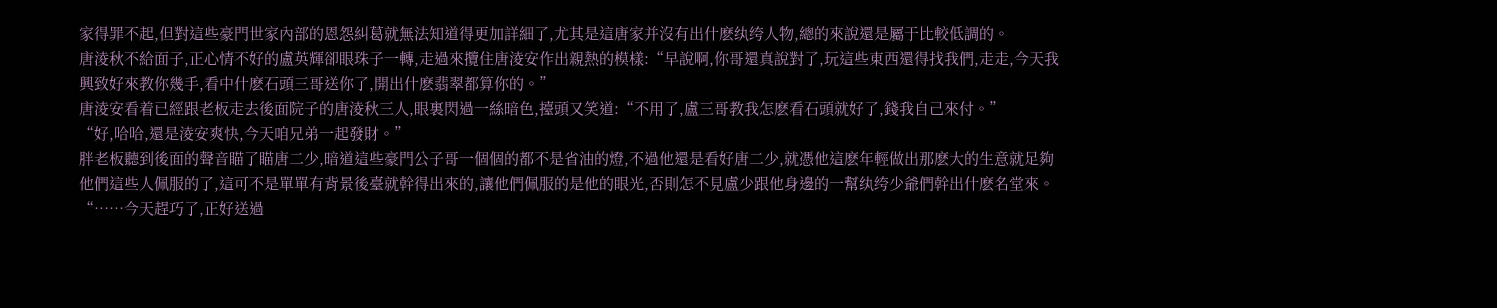家得罪不起,但對這些豪門世家內部的恩怨糾葛就無法知道得更加詳細了,尤其是這唐家并沒有出什麽纨绔人物,總的來說還是屬于比較低調的。
唐淩秋不給面子,正心情不好的盧英輝卻眼珠子一轉,走過來攬住唐淩安作出親熱的模樣:“早說啊,你哥還真說對了,玩這些東西還得找我們,走走,今天我興致好來教你幾手,看中什麽石頭三哥送你了,開出什麽翡翠都算你的。”
唐淩安看着已經跟老板走去後面院子的唐淩秋三人,眼裏閃過一絲暗色,擡頭又笑道:“不用了,盧三哥教我怎麽看石頭就好了,錢我自己來付。”
“好,哈哈,還是淩安爽快,今天咱兄弟一起發財。”
胖老板聽到後面的聲音瞄了瞄唐二少,暗道這些豪門公子哥一個個的都不是省油的燈,不過他還是看好唐二少,就憑他這麽年輕做出那麽大的生意就足夠他們這些人佩服的了,這可不是單單有背景後臺就幹得出來的,讓他們佩服的是他的眼光,否則怎不見盧少跟他身邊的一幫纨绔少爺們幹出什麽名堂來。
“……今天趕巧了,正好送過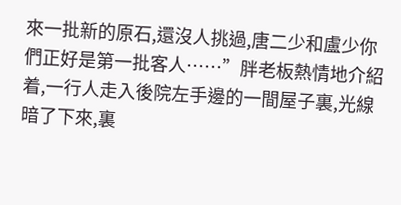來一批新的原石,還沒人挑過,唐二少和盧少你們正好是第一批客人……”胖老板熱情地介紹着,一行人走入後院左手邊的一間屋子裏,光線暗了下來,裏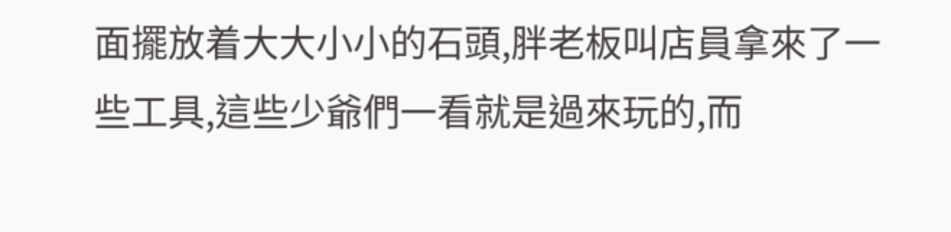面擺放着大大小小的石頭,胖老板叫店員拿來了一些工具,這些少爺們一看就是過來玩的,而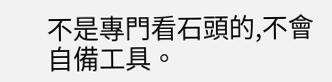不是專門看石頭的,不會自備工具。